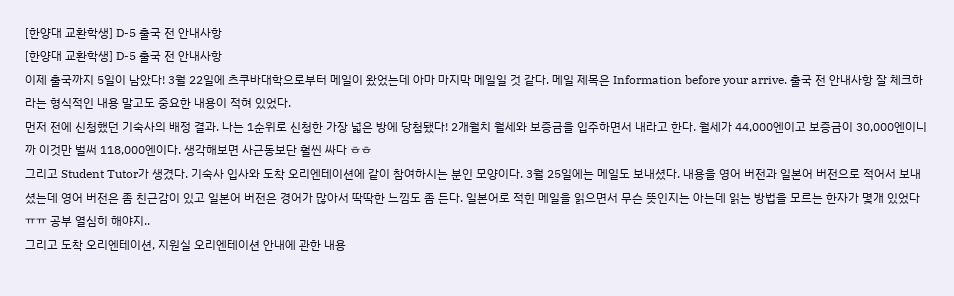[한양대 교환학생] D-5 출국 전 안내사항
[한양대 교환학생] D-5 출국 전 안내사항
이제 출국까지 5일이 남았다! 3월 22일에 츠쿠바대학으로부터 메일이 왔었는데 아마 마지막 메일일 것 같다. 메일 제목은 Information before your arrive. 출국 전 안내사항 잘 체크하라는 형식적인 내용 말고도 중요한 내용이 적혀 있었다.
먼저 전에 신청했던 기숙사의 배정 결과. 나는 1순위로 신청한 가장 넓은 방에 당첨됐다! 2개월치 월세와 보증금을 입주하면서 내라고 한다. 월세가 44,000엔이고 보증금이 30,000엔이니까 이것만 벌써 118,000엔이다. 생각해보면 사근동보단 훨씬 싸다 ㅎㅎ
그리고 Student Tutor가 생겼다. 기숙사 입사와 도착 오리엔테이션에 같이 참여하시는 분인 모양이다. 3월 25일에는 메일도 보내셨다. 내용을 영어 버전과 일본어 버전으로 적어서 보내셨는데 영어 버전은 좀 친근감이 있고 일본어 버전은 경어가 많아서 딱딱한 느낌도 좀 든다. 일본어로 적힌 메일을 읽으면서 무슨 뜻인지는 아는데 읽는 방법을 모르는 한자가 몇개 있었다 ㅠㅠ 공부 열심히 해야지..
그리고 도착 오리엔테이션, 지원실 오리엔테이션 안내에 관한 내용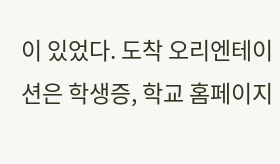이 있었다. 도착 오리엔테이션은 학생증, 학교 홈페이지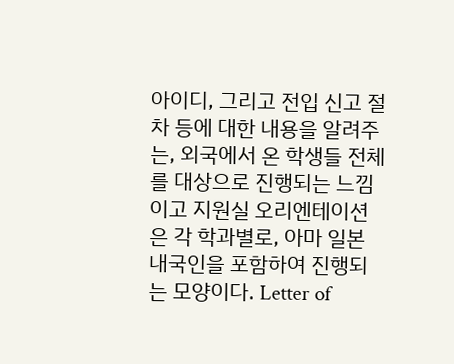아이디, 그리고 전입 신고 절차 등에 대한 내용을 알려주는, 외국에서 온 학생들 전체를 대상으로 진행되는 느낌이고 지원실 오리엔테이션은 각 학과별로, 아마 일본 내국인을 포함하여 진행되는 모양이다. Letter of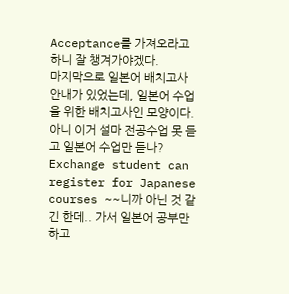Acceptance를 가져오라고 하니 잘 챙겨가야겠다.
마지막으로 일본어 배치고사 안내가 있었는데, 일본어 수업을 위한 배치고사인 모양이다. 아니 이거 설마 전공수업 못 듣고 일본어 수업만 듣나? Exchange student can register for Japanese courses ~~니까 아닌 것 같긴 한데.. 가서 일본어 공부만 하고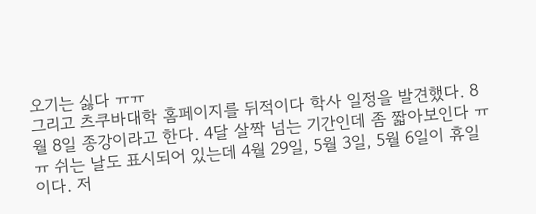오기는 싫다 ㅠㅠ
그리고 츠쿠바대학 홈페이지를 뒤적이다 학사 일정을 발견했다. 8월 8일 종강이라고 한다. 4달 살짝 넘는 기간인데 좀 짧아보인다 ㅠㅠ 쉬는 날도 표시되어 있는데 4월 29일, 5월 3일, 5월 6일이 휴일이다. 저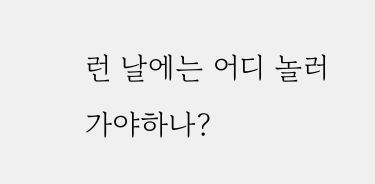런 날에는 어디 놀러 가야하나?